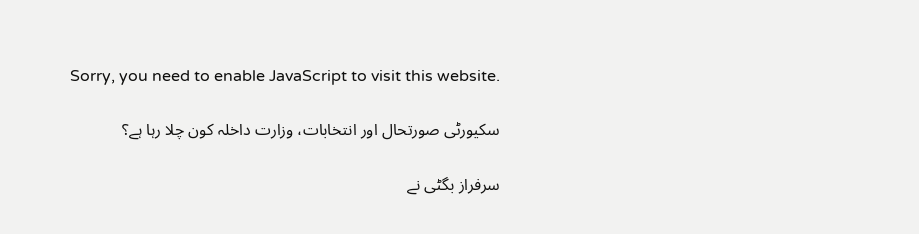Sorry, you need to enable JavaScript to visit this website.

سکیورٹی صورتحال اور انتخابات، وزارت داخلہ کون چلا رہا ہے؟

سرفراز بگٹی نے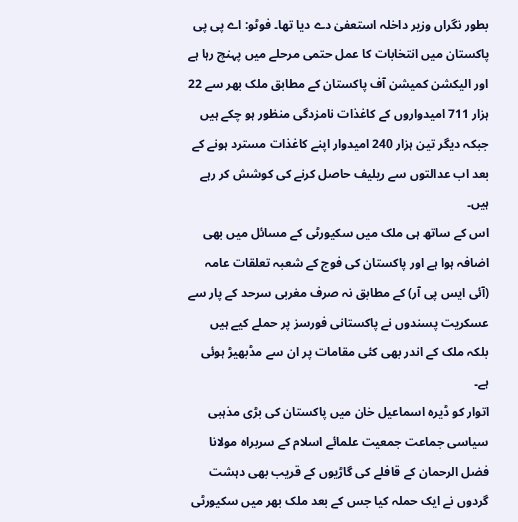بطور نگراں وزیر داخلہ استعفیٰ دے دیا تھا۔ فوٹو: اے پی پی
پاکستان میں انتخابات کا عمل حتمی مرحلے میں پہنچ رہا ہے اور الیکشن کمیشن آف پاکستان کے مطابق ملک بھر سے 22 ہزار 711 امیدواروں کے کاغذات نامزدگی منظور ہو چکے ہیں جبکہ دیگر تین ہزار 240 امیدوار اپنے کاغذات مسترد ہونے کے بعد اب عدالتوں سے ریلیف حاصل کرنے کی کوشش کر رہے ہیں۔
اس کے ساتھ ہی ملک میں سکیورٹی کے مسائل میں بھی اضافہ ہوا ہے اور پاکستان کی فوج کے شعبہ تعلقات عامہ (آئی ایس پی آر) کے مطابق نہ صرف مغربی سرحد کے پار سے عسکریت پسندوں نے پاکستانی فورسز پر حملے کیے ہیں بلکہ ملک کے اندر بھی کئی مقامات پر ان سے مڈبھیڑ ہوئی ہے۔
اتوار کو ڈیرہ اسماعیل خان میں پاکستان کی بڑی مذہبی سیاسی جماعت جمعیت علمائے اسلام کے سربراہ مولانا فضل الرحمان کے قافلے کی گاڑیوں کے قریب بھی دہشت گردوں نے ایک حملہ کیا جس کے بعد ملک بھر میں سکیورٹی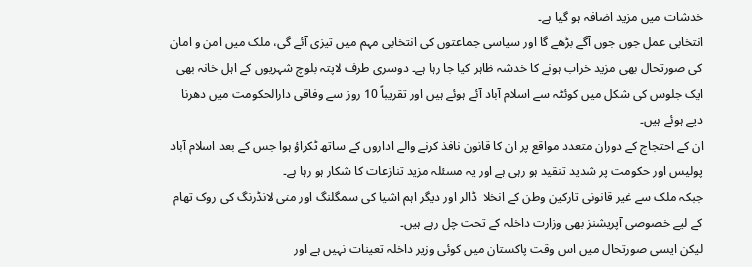خدشات میں مزید اضافہ ہو گیا ہے۔
انتخابی عمل جوں جوں آگے بڑھے گا اور سیاسی جماعتوں کی انتخابی مہم میں تیزی آئے گی، ملک میں امن و امان کی صورتحال بھی مزید خراب ہونے کا خدشہ ظاہر کیا جا رہا ہے۔ دوسری طرف لاپتہ بلوچ شہریوں کے اہل خانہ بھی ایک جلوس کی شکل میں کوئٹہ سے اسلام آباد آئے ہوئے ہیں اور تقریباً 10 روز سے وفاقی دارالحکومت میں دھرنا دیے ہوئے ہیں۔
ان کے احتجاج کے دوران متعدد مواقع پر ان کا قانون نافذ کرنے والے اداروں کے ساتھ ٹکراؤ ہوا جس کے بعد اسلام آباد پولیس اور حکومت پر شدید تنقید ہو رہی ہے اور یہ مسئلہ مزید تنازعات کا شکار ہو رہا ہے۔
جبکہ ملک سے غیر قانونی تارکین وطن کے انخلا  ڈالر اور دیگر اہم اشیا کی سمگلنگ اور منی لانڈرنگ کی روک تھام کے لیے خصوصی آپریشنز بھی وزارت داخلہ کے تحت چل رہے ہیں۔
لیکن ایسی صورتحال میں اس وقت پاکستان میں کوئی وزیر داخلہ تعینات نہیں ہے اور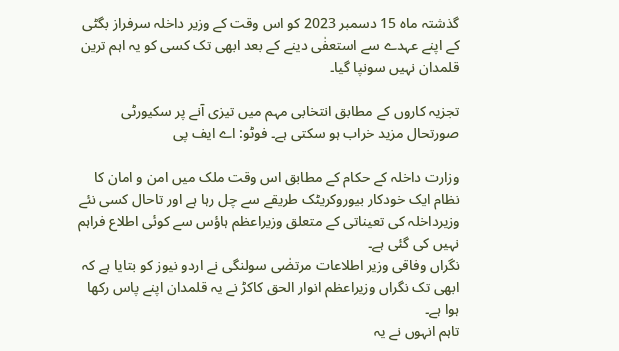گذشتہ ماہ 15 دسمبر 2023 کو اس وقت کے وزیر داخلہ سرفراز بگٹی کے اپنے عہدے سے استعفٰی دینے کے بعد ابھی تک کسی کو یہ اہم ترین قلمدان نہیں سونپا گیا۔

تجزیہ کاروں کے مطابق انتخابی مہم میں تیزی آنے پر سکیورٹی صورتحال مزید خراب ہو سکتی ہے۔ فوٹو: اے ایف پی

وزارت داخلہ کے حکام کے مطابق اس وقت ملک میں امن و امان کا نظام ایک خودکار بیوروکریٹک طریقے سے چل رہا ہے اور تاحال کسی نئے وزیرداخلہ کی تعیناتی کے متعلق وزیراعظم ہاؤس سے کوئی اطلاع فراہم نہیں کی گئی ہے۔
نگراں وفاقی وزیر اطلاعات مرتضٰی سولنگی نے اردو نیوز کو بتایا ہے کہ ابھی تک نگراں وزیراعظم انوار الحق کاکڑ نے یہ قلمدان اپنے پاس رکھا ہوا ہے۔
تاہم انہوں نے یہ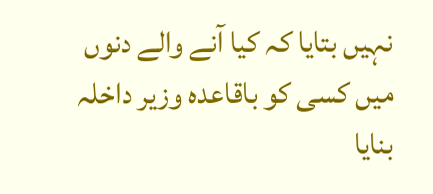نہیں بتایا کہ کیا آنے والے دنوں میں کسی کو باقاعدہ وزیر داخلہ بنایا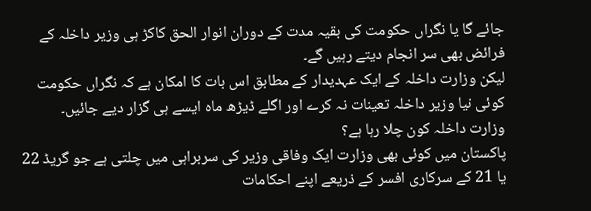جائے گا یا نگراں حکومت کی بقیہ مدت کے دوران انوار الحق کاکڑ ہی وزیر داخلہ کے فرائض بھی سر انجام دیتے رہیں گے۔
لیکن وزارت داخلہ کے ایک عہدیدار کے مطابق اس بات کا امکان ہے کہ نگراں حکومت کوئی نیا وزیر داخلہ تعینات نہ کرے اور اگلے ڈیڑھ ماہ ایسے ہی گزار دیے جائیں۔
وزارت داخلہ کون چلا رہا ہے؟
پاکستان میں کوئی بھی وزارت ایک وفاقی وزیر کی سربراہی میں چلتی ہے جو گریڈ 22 یا 21 کے سرکاری افسر کے ذریعے اپنے احکامات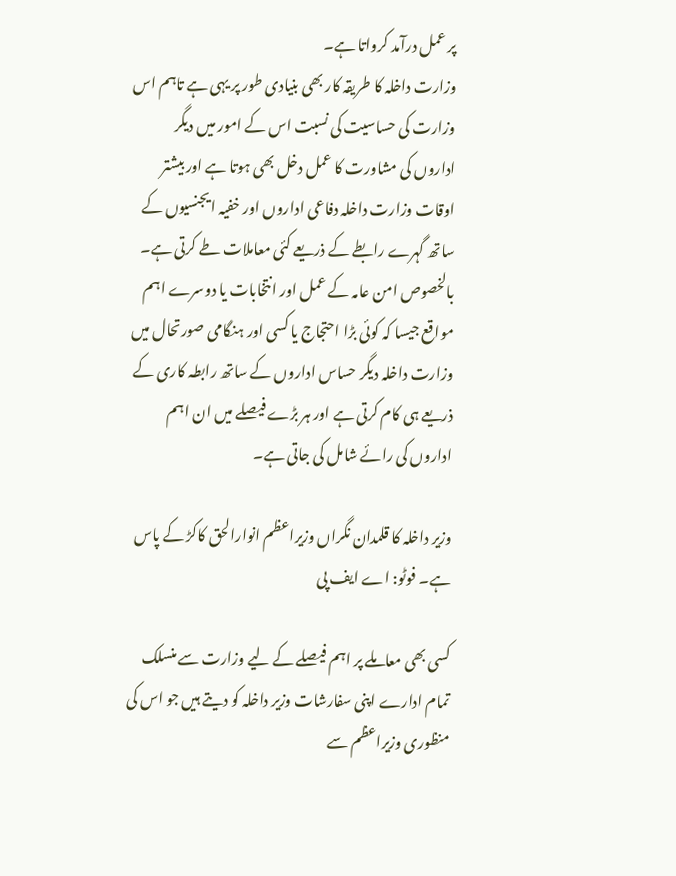پر عمل درآمد کرواتا ہے۔
وزارت داخلہ کا طریقہ کار بھی بنیادی طور پر یہی ہے تاہم اس وزارت کی حساسیت کی نسبت اس کے امور میں دیگر اداروں کی مشاورت کا عمل دخل بھی ہوتا ہے اور بیشتر اوقات وزارت داخلہ دفاعی اداروں اور خفیہ ایجنسیوں کے ساتھ گہرے رابطے کے ذریعے کئی معاملات طے کرتی ہے۔
بالخصوص امن عامہ کے عمل اور انتخابات یا دوسرے اہم مواقع جیسا کہ کوئی بڑا احتجاج یا کسی اور ہنگامی صورتحال میں وزارت داخلہ دیگر حساس اداروں کے ساتھ رابطہ کاری کے ذریعے ہی کام کرتی ہے اور ہر بڑے فیصلے میں ان اہم اداروں کی رائے شامل کی جاتی ہے۔

وزیر داخلہ کا قلمدان نگراں وزیراعظم انوارالحق کاکڑ کے پاس ہے۔ فوٹو: اے ایف پی

کسی بھی معاملے پر اہم فیصلے کے لیے وزارت سے منسلک تمام ادارے اپنی سفارشات وزیر داخلہ کو دیتے ہیں جو اس کی منظوری وزیراعظم سے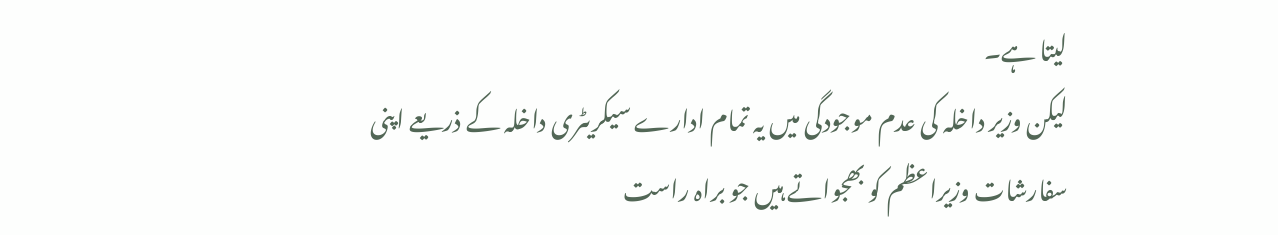لیتا ہے۔
لیکن وزیر داخلہ کی عدم موجودگی میں یہ تمام ادارے سیکریٹری داخلہ کے ذریعے اپنی سفارشات وزیراعظم کو بھجواتے ہیں جو براہ راست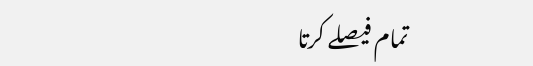تمام فیصلے کرتا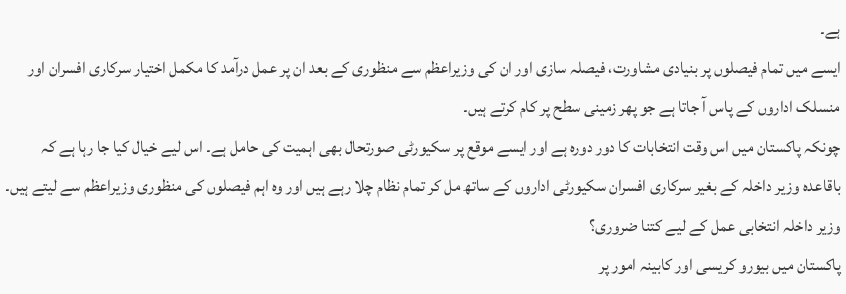ہے۔
ایسے میں تمام فیصلوں پر بنیادی مشاورت، فیصلہ سازی اور ان کی وزیراعظم سے منظوری کے بعد ان پر عمل درآمد کا مکمل اختیار سرکاری افسران اور منسلک اداروں کے پاس آ جاتا ہے جو پھر زمینی سطح پر کام کرتے ہیں۔
چونکہ پاکستان میں اس وقت انتخابات کا دور دورہ ہے اور ایسے موقع پر سکیورٹی صورتحال بھی اہمیت کی حامل ہے۔ اس لیے خیال کیا جا رہا ہے کہ باقاعدہ وزیر داخلہ کے بغیر سرکاری افسران سکیورٹی اداروں کے ساتھ مل کر تمام نظام چلا رہے ہیں اور وہ اہم فیصلوں کی منظوری وزیراعظم سے لیتے ہیں۔
وزیر داخلہ انتخابی عمل کے لیے کتنا ضروری؟
پاکستان میں بیورو کریسی اور کابینہ امور پر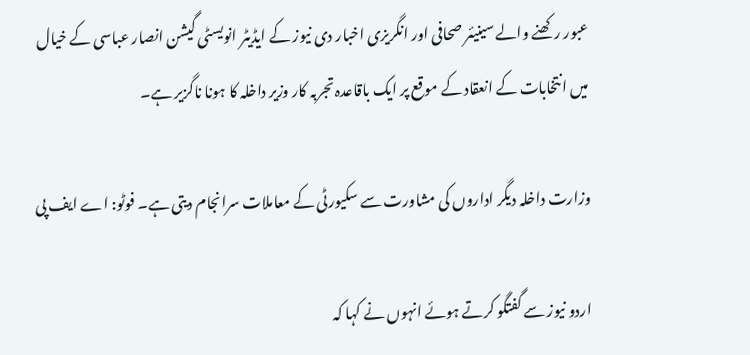عبور رکھنے والے سینیئر صحافی اور انگریزی اخبار دی نیوز کے ایڈیٹر انویسٹی گیشن انصار عباسی کے خیال میں انتخابات کے انعقاد کے موقع پر ایک باقاعدہ تجربہ کار وزیر داخلہ کا ہونا ناگزیر ہے۔

وزارت داخلہ دیگر اداروں کی مشاورت سے سکیورٹی کے معاملات سرانجام دیتی ہے۔ فوٹو: اے ایف پی

اردو نیوز سے گفتگو کرتے ہوئے انہوں نے کہا کہ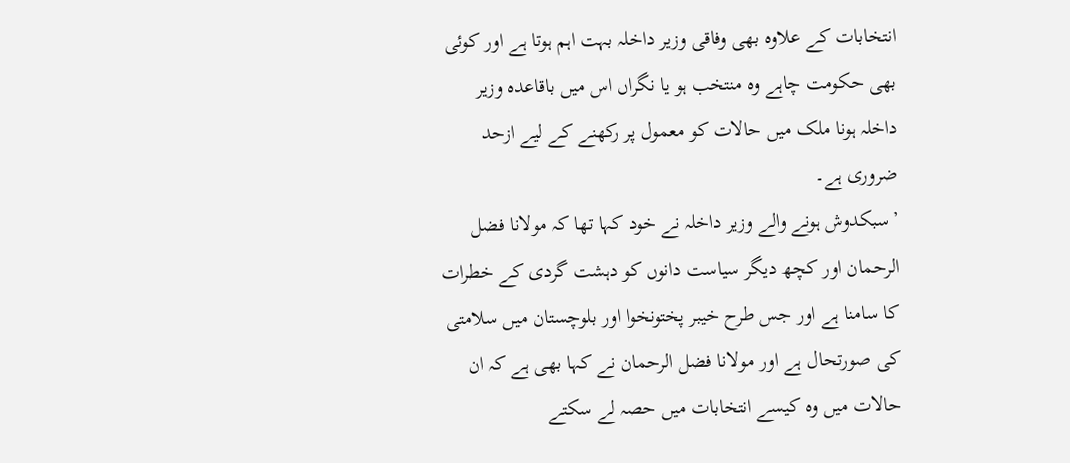انتخابات کے علاوہ بھی وفاقی وزیر داخلہ بہت اہم ہوتا ہے اور کوئی بھی حکومت چاہے وہ منتخب ہو یا نگراں اس میں باقاعدہ وزیر داخلہ ہونا ملک میں حالات کو معمول پر رکھنے کے لیے ازحد ضروری ہے۔
’سبکدوش ہونے والے وزیر داخلہ نے خود کہا تھا کہ مولانا فضل الرحمان اور کچھ دیگر سیاست دانوں کو دہشت گردی کے خطرات کا سامنا ہے اور جس طرح خیبر پختونخوا اور بلوچستان میں سلامتی کی صورتحال ہے اور مولانا فضل الرحمان نے کہا بھی ہے کہ ان حالات میں وہ کیسے انتخابات میں حصہ لے سکتے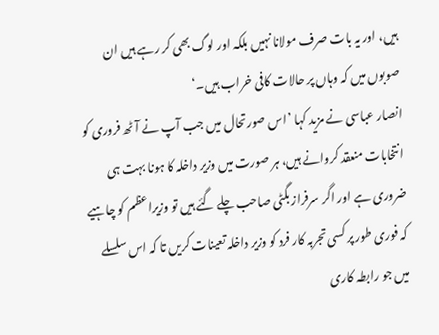ہیں، اور یہ بات صرف مولانا نہیں بلکہ اور لوگ بھی کر رہے ہیں ان صوبوں میں کہ وہاں پر حالات کافی خراب ہیں۔‘
انصار عباسی نے مزید کہا ’اس صورتحال میں جب آپ نے آٹھ فروری کو انتخابات منعقد کروانے ہیں، ہر صورت میں وزیر داخلہ کا ہونا بہت ہی ضروری ہے اور اگر سرفراز بگٹی صاحب چلے گئے ہیں تو وزیراعظم کو چاہیے کہ فوری طور پر کسی تجربہ کار فرد کو وزیر داخلہ تعینات کریں تا کہ اس سلسلے میں جو رابطہ کاری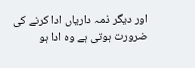اور دیگر ذمہ داریاں ادا کرنے کی ضرورت ہوتی ہے وہ ادا ہو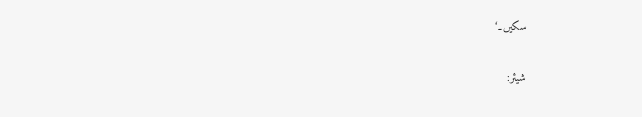سکیں۔‘

شیئر: